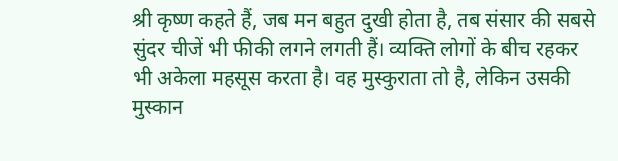श्री कृष्ण कहते हैं, जब मन बहुत दुखी होता है, तब संसार की सबसे सुंदर चीजें भी फीकी लगने लगती हैं। व्यक्ति लोगों के बीच रहकर भी अकेला महसूस करता है। वह मुस्कुराता तो है, लेकिन उसकी मुस्कान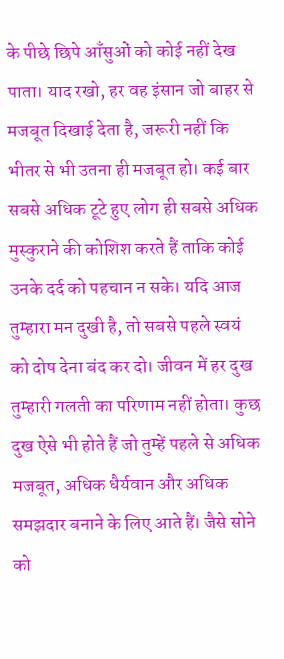के पीछे छिपे आँसुओं को कोई नहीं देख पाता। याद रखो, हर वह इंसान जो बाहर से मजबूत दिखाई देता है, जरूरी नहीं कि भीतर से भी उतना ही मजबूत हो। कई बार सबसे अधिक टूटे हुए लोग ही सबसे अधिक मुस्कुराने की कोशिश करते हैं ताकि कोई उनके दर्द को पहचान न सके। यदि आज तुम्हारा मन दुखी है, तो सबसे पहले स्वयं को दोष देना बंद कर दो। जीवन में हर दुख तुम्हारी गलती का परिणाम नहीं होता। कुछ दुख ऐसे भी होते हैं जो तुम्हें पहले से अधिक मजबूत, अधिक धैर्यवान और अधिक समझदार बनाने के लिए आते हैं। जैसे सोने को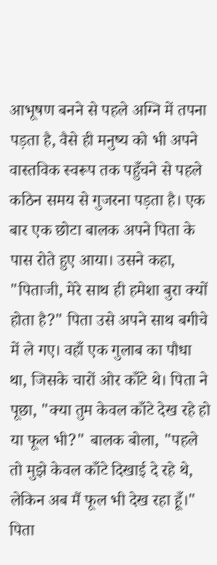आभूषण बनने से पहले अग्नि में तपना पड़ता है, वैसे ही मनुष्य को भी अपने वास्तविक स्वरूप तक पहुँचने से पहले कठिन समय से गुजरना पड़ता है। एक बार एक छोटा बालक अपने पिता के पास रोते हुए आया। उसने कहा, "पिताजी, मेरे साथ ही हमेशा बुरा क्यों होता है?" पिता उसे अपने साथ बगीचे में ले गए। वहाँ एक गुलाब का पौधा था, जिसके चारों ओर काँटे थे। पिता ने पूछा, "क्या तुम केवल काँटे देख रहे हो या फूल भी?" बालक बोला, "पहले तो मुझे केवल काँटे दिखाई दे रहे थे, लेकिन अब मैं फूल भी देख रहा हूँ।" पिता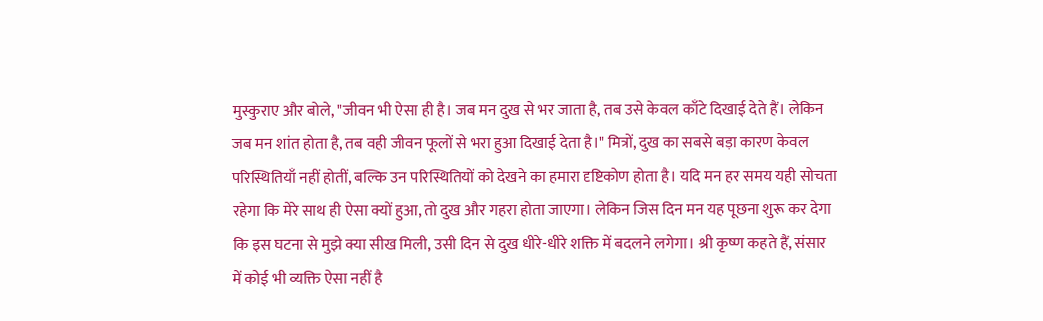मुस्कुराए और बोले, "जीवन भी ऐसा ही है। जब मन दुख से भर जाता है, तब उसे केवल काँटे दिखाई देते हैं। लेकिन जब मन शांत होता है, तब वही जीवन फूलों से भरा हुआ दिखाई देता है।" मित्रों, दुख का सबसे बड़ा कारण केवल परिस्थितियाँ नहीं होतीं, बल्कि उन परिस्थितियों को देखने का हमारा दृष्टिकोण होता है। यदि मन हर समय यही सोचता रहेगा कि मेरे साथ ही ऐसा क्यों हुआ, तो दुख और गहरा होता जाएगा। लेकिन जिस दिन मन यह पूछना शुरू कर देगा कि इस घटना से मुझे क्या सीख मिली, उसी दिन से दुख धीरे-धीरे शक्ति में बदलने लगेगा। श्री कृष्ण कहते हैं, संसार में कोई भी व्यक्ति ऐसा नहीं है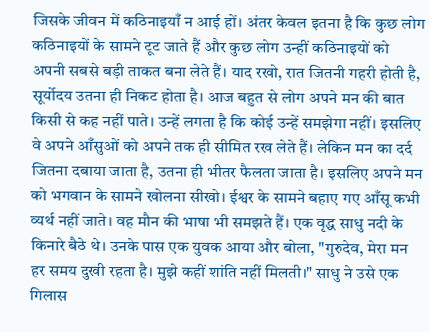जिसके जीवन में कठिनाइयाँ न आई हों। अंतर केवल इतना है कि कुछ लोग कठिनाइयों के सामने टूट जाते हैं और कुछ लोग उन्हीं कठिनाइयों को अपनी सबसे बड़ी ताकत बना लेते हैं। याद रखो, रात जितनी गहरी होती है, सूर्योदय उतना ही निकट होता है। आज बहुत से लोग अपने मन की बात किसी से कह नहीं पाते। उन्हें लगता है कि कोई उन्हें समझेगा नहीं। इसलिए वे अपने आँसुओं को अपने तक ही सीमित रख लेते हैं। लेकिन मन का दर्द जितना दबाया जाता है, उतना ही भीतर फैलता जाता है। इसलिए अपने मन को भगवान के सामने खोलना सीखो। ईश्वर के सामने बहाए गए आँसू कभी व्यर्थ नहीं जाते। वह मौन की भाषा भी समझते हैं। एक वृद्ध साधु नदी के किनारे बैठे थे। उनके पास एक युवक आया और बोला, "गुरुदेव, मेरा मन हर समय दुखी रहता है। मुझे कहीं शांति नहीं मिलती।" साधु ने उसे एक गिलास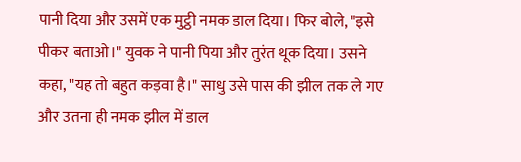पानी दिया और उसमें एक मुट्ठी नमक डाल दिया। फिर बोले, "इसे पीकर बताओ।" युवक ने पानी पिया और तुरंत थूक दिया। उसने कहा, "यह तो बहुत कड़वा है।" साधु उसे पास की झील तक ले गए और उतना ही नमक झील में डाल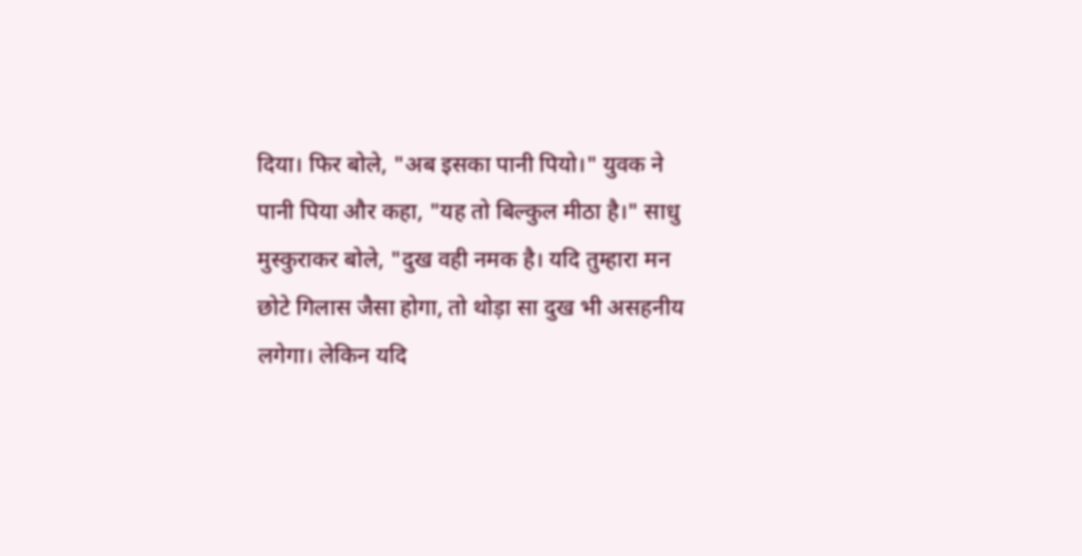दिया। फिर बोले, "अब इसका पानी पियो।" युवक ने पानी पिया और कहा, "यह तो बिल्कुल मीठा है।" साधु मुस्कुराकर बोले, "दुख वही नमक है। यदि तुम्हारा मन छोटे गिलास जैसा होगा, तो थोड़ा सा दुख भी असहनीय लगेगा। लेकिन यदि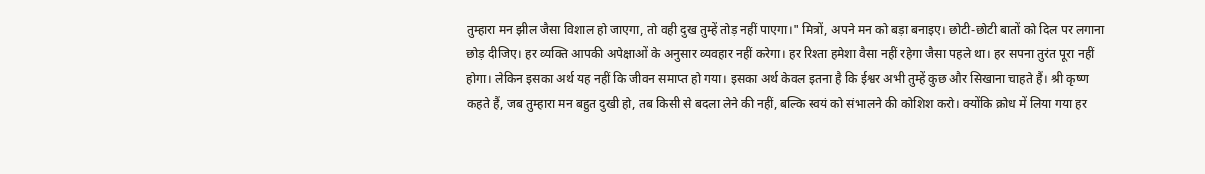तुम्हारा मन झील जैसा विशाल हो जाएगा, तो वही दुख तुम्हें तोड़ नहीं पाएगा।" मित्रों, अपने मन को बड़ा बनाइए। छोटी-छोटी बातों को दिल पर लगाना छोड़ दीजिए। हर व्यक्ति आपकी अपेक्षाओं के अनुसार व्यवहार नहीं करेगा। हर रिश्ता हमेशा वैसा नहीं रहेगा जैसा पहले था। हर सपना तुरंत पूरा नहीं होगा। लेकिन इसका अर्थ यह नहीं कि जीवन समाप्त हो गया। इसका अर्थ केवल इतना है कि ईश्वर अभी तुम्हें कुछ और सिखाना चाहते हैं। श्री कृष्ण कहते हैं, जब तुम्हारा मन बहुत दुखी हो, तब किसी से बदला लेने की नहीं, बल्कि स्वयं को संभालने की कोशिश करो। क्योंकि क्रोध में लिया गया हर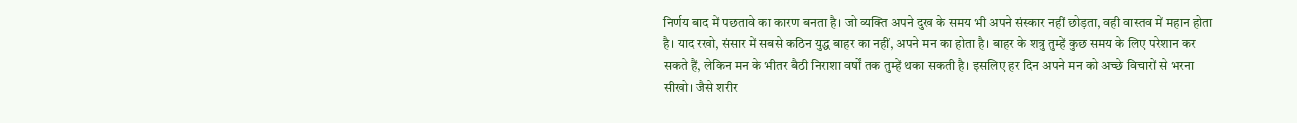निर्णय बाद में पछतावे का कारण बनता है। जो व्यक्ति अपने दुख के समय भी अपने संस्कार नहीं छोड़ता, वही वास्तव में महान होता है। याद रखो, संसार में सबसे कठिन युद्ध बाहर का नहीं, अपने मन का होता है। बाहर के शत्रु तुम्हें कुछ समय के लिए परेशान कर सकते हैं, लेकिन मन के भीतर बैठी निराशा वर्षों तक तुम्हें थका सकती है। इसलिए हर दिन अपने मन को अच्छे विचारों से भरना सीखो। जैसे शरीर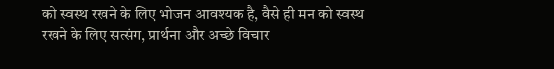को स्वस्थ रखने के लिए भोजन आवश्यक है, वैसे ही मन को स्वस्थ रखने के लिए सत्संग, प्रार्थना और अच्छे विचार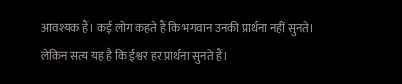आवश्यक हैं। कई लोग कहते हैं कि भगवान उनकी प्रार्थना नहीं सुनते। लेकिन सत्य यह है कि ईश्वर हर प्रार्थना सुनते हैं।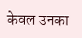केवल उनका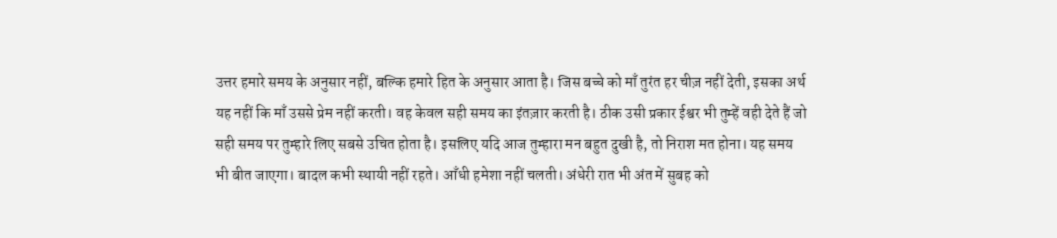उत्तर हमारे समय के अनुसार नहीं, बल्कि हमारे हित के अनुसार आता है। जिस बच्चे को माँ तुरंत हर चीज़ नहीं देती, इसका अर्थ यह नहीं कि माँ उससे प्रेम नहीं करती। वह केवल सही समय का इंतज़ार करती है। ठीक उसी प्रकार ईश्वर भी तुम्हें वही देते हैं जो सही समय पर तुम्हारे लिए सबसे उचित होता है। इसलिए यदि आज तुम्हारा मन बहुत दुखी है, तो निराश मत होना। यह समय भी बीत जाएगा। बादल कभी स्थायी नहीं रहते। आँधी हमेशा नहीं चलती। अंधेरी रात भी अंत में सुबह को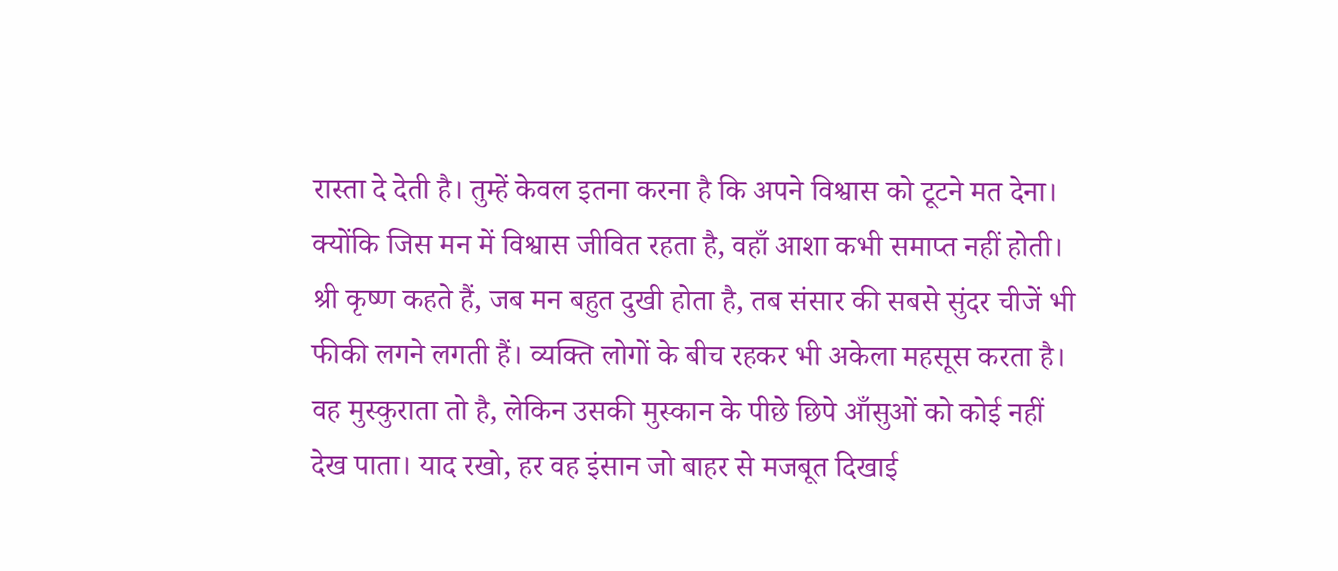रास्ता दे देती है। तुम्हें केवल इतना करना है कि अपने विश्वास को टूटने मत देना। क्योंकि जिस मन में विश्वास जीवित रहता है, वहाँ आशा कभी समाप्त नहीं होती। श्री कृष्ण कहते हैं, जब मन बहुत दुखी होता है, तब संसार की सबसे सुंदर चीजें भी फीकी लगने लगती हैं। व्यक्ति लोगों के बीच रहकर भी अकेला महसूस करता है। वह मुस्कुराता तो है, लेकिन उसकी मुस्कान के पीछे छिपे आँसुओं को कोई नहीं देख पाता। याद रखो, हर वह इंसान जो बाहर से मजबूत दिखाई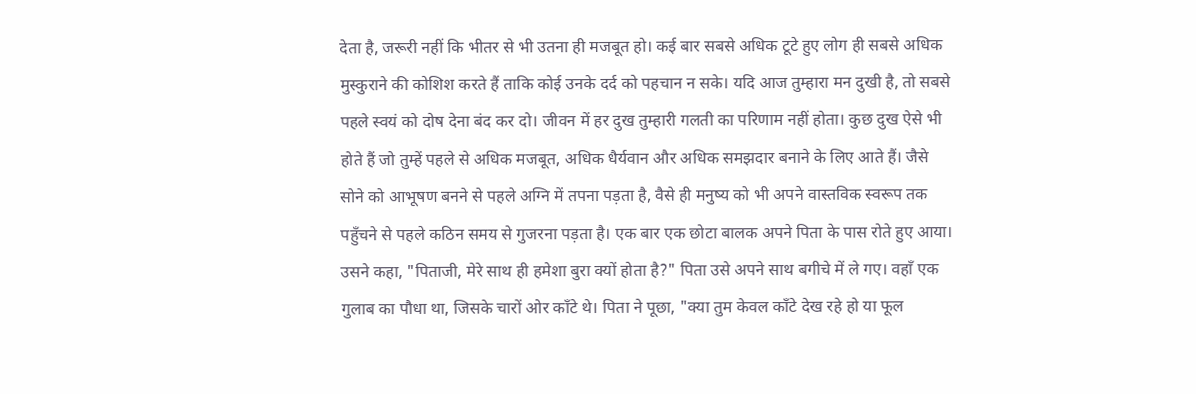देता है, जरूरी नहीं कि भीतर से भी उतना ही मजबूत हो। कई बार सबसे अधिक टूटे हुए लोग ही सबसे अधिक मुस्कुराने की कोशिश करते हैं ताकि कोई उनके दर्द को पहचान न सके। यदि आज तुम्हारा मन दुखी है, तो सबसे पहले स्वयं को दोष देना बंद कर दो। जीवन में हर दुख तुम्हारी गलती का परिणाम नहीं होता। कुछ दुख ऐसे भी होते हैं जो तुम्हें पहले से अधिक मजबूत, अधिक धैर्यवान और अधिक समझदार बनाने के लिए आते हैं। जैसे सोने को आभूषण बनने से पहले अग्नि में तपना पड़ता है, वैसे ही मनुष्य को भी अपने वास्तविक स्वरूप तक पहुँचने से पहले कठिन समय से गुजरना पड़ता है। एक बार एक छोटा बालक अपने पिता के पास रोते हुए आया। उसने कहा, "पिताजी, मेरे साथ ही हमेशा बुरा क्यों होता है?" पिता उसे अपने साथ बगीचे में ले गए। वहाँ एक गुलाब का पौधा था, जिसके चारों ओर काँटे थे। पिता ने पूछा, "क्या तुम केवल काँटे देख रहे हो या फूल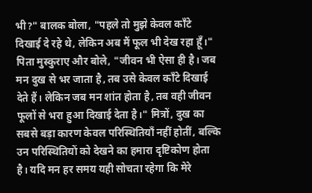भी?" बालक बोला, "पहले तो मुझे केवल काँटे दिखाई दे रहे थे, लेकिन अब मैं फूल भी देख रहा हूँ।" पिता मुस्कुराए और बोले, "जीवन भी ऐसा ही है। जब मन दुख से भर जाता है, तब उसे केवल काँटे दिखाई देते हैं। लेकिन जब मन शांत होता है, तब वही जीवन फूलों से भरा हुआ दिखाई देता है।" मित्रों, दुख का सबसे बड़ा कारण केवल परिस्थितियाँ नहीं होतीं, बल्कि उन परिस्थितियों को देखने का हमारा दृष्टिकोण होता है। यदि मन हर समय यही सोचता रहेगा कि मेरे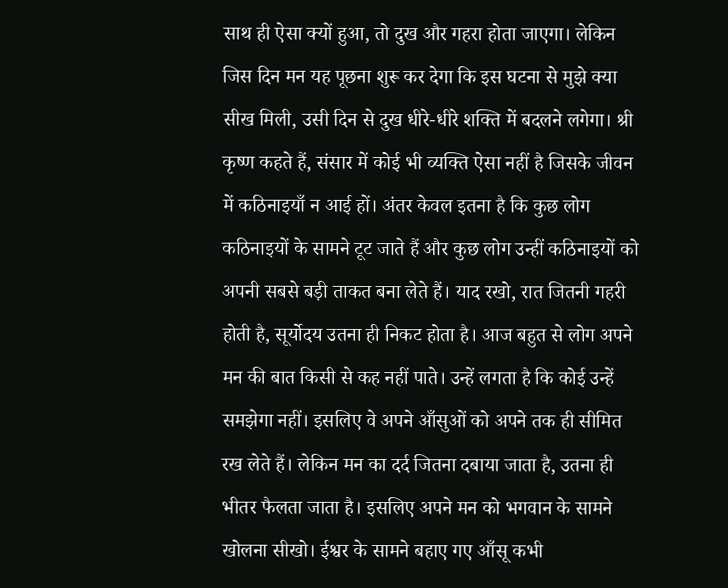साथ ही ऐसा क्यों हुआ, तो दुख और गहरा होता जाएगा। लेकिन जिस दिन मन यह पूछना शुरू कर देगा कि इस घटना से मुझे क्या सीख मिली, उसी दिन से दुख धीरे-धीरे शक्ति में बदलने लगेगा। श्री कृष्ण कहते हैं, संसार में कोई भी व्यक्ति ऐसा नहीं है जिसके जीवन में कठिनाइयाँ न आई हों। अंतर केवल इतना है कि कुछ लोग कठिनाइयों के सामने टूट जाते हैं और कुछ लोग उन्हीं कठिनाइयों को अपनी सबसे बड़ी ताकत बना लेते हैं। याद रखो, रात जितनी गहरी होती है, सूर्योदय उतना ही निकट होता है। आज बहुत से लोग अपने मन की बात किसी से कह नहीं पाते। उन्हें लगता है कि कोई उन्हें समझेगा नहीं। इसलिए वे अपने आँसुओं को अपने तक ही सीमित रख लेते हैं। लेकिन मन का दर्द जितना दबाया जाता है, उतना ही भीतर फैलता जाता है। इसलिए अपने मन को भगवान के सामने खोलना सीखो। ईश्वर के सामने बहाए गए आँसू कभी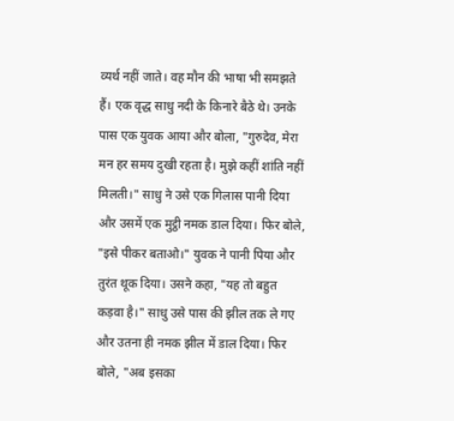व्यर्थ नहीं जाते। वह मौन की भाषा भी समझते हैं। एक वृद्ध साधु नदी के किनारे बैठे थे। उनके पास एक युवक आया और बोला, "गुरुदेव, मेरा मन हर समय दुखी रहता है। मुझे कहीं शांति नहीं मिलती।" साधु ने उसे एक गिलास पानी दिया और उसमें एक मुट्ठी नमक डाल दिया। फिर बोले, "इसे पीकर बताओ।" युवक ने पानी पिया और तुरंत थूक दिया। उसने कहा, "यह तो बहुत कड़वा है।" साधु उसे पास की झील तक ले गए और उतना ही नमक झील में डाल दिया। फिर बोले, "अब इसका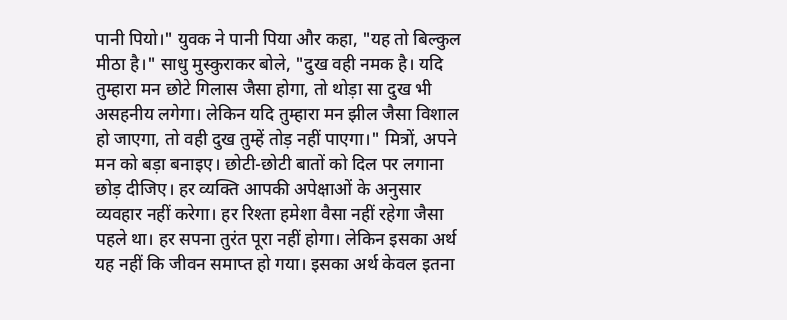पानी पियो।" युवक ने पानी पिया और कहा, "यह तो बिल्कुल मीठा है।" साधु मुस्कुराकर बोले, "दुख वही नमक है। यदि तुम्हारा मन छोटे गिलास जैसा होगा, तो थोड़ा सा दुख भी असहनीय लगेगा। लेकिन यदि तुम्हारा मन झील जैसा विशाल हो जाएगा, तो वही दुख तुम्हें तोड़ नहीं पाएगा।" मित्रों, अपने मन को बड़ा बनाइए। छोटी-छोटी बातों को दिल पर लगाना छोड़ दीजिए। हर व्यक्ति आपकी अपेक्षाओं के अनुसार व्यवहार नहीं करेगा। हर रिश्ता हमेशा वैसा नहीं रहेगा जैसा पहले था। हर सपना तुरंत पूरा नहीं होगा। लेकिन इसका अर्थ यह नहीं कि जीवन समाप्त हो गया। इसका अर्थ केवल इतना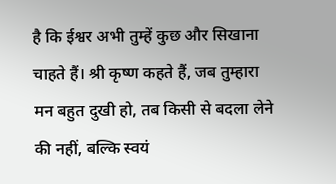है कि ईश्वर अभी तुम्हें कुछ और सिखाना चाहते हैं। श्री कृष्ण कहते हैं, जब तुम्हारा मन बहुत दुखी हो, तब किसी से बदला लेने की नहीं, बल्कि स्वयं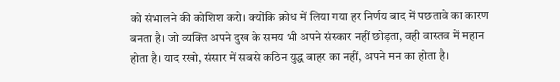को संभालने की कोशिश करो। क्योंकि क्रोध में लिया गया हर निर्णय बाद में पछतावे का कारण बनता है। जो व्यक्ति अपने दुख के समय भी अपने संस्कार नहीं छोड़ता, वही वास्तव में महान होता है। याद रखो, संसार में सबसे कठिन युद्ध बाहर का नहीं, अपने मन का होता है।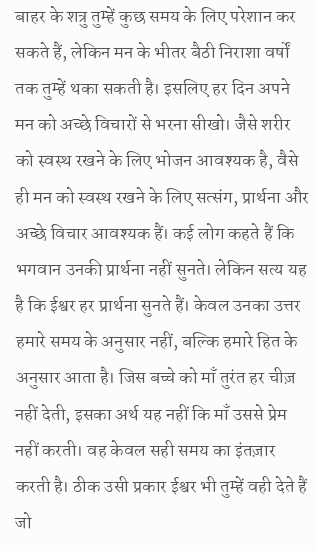बाहर के शत्रु तुम्हें कुछ समय के लिए परेशान कर सकते हैं, लेकिन मन के भीतर बैठी निराशा वर्षों तक तुम्हें थका सकती है। इसलिए हर दिन अपने मन को अच्छे विचारों से भरना सीखो। जैसे शरीर को स्वस्थ रखने के लिए भोजन आवश्यक है, वैसे ही मन को स्वस्थ रखने के लिए सत्संग, प्रार्थना और अच्छे विचार आवश्यक हैं। कई लोग कहते हैं कि भगवान उनकी प्रार्थना नहीं सुनते। लेकिन सत्य यह है कि ईश्वर हर प्रार्थना सुनते हैं। केवल उनका उत्तर हमारे समय के अनुसार नहीं, बल्कि हमारे हित के अनुसार आता है। जिस बच्चे को माँ तुरंत हर चीज़ नहीं देती, इसका अर्थ यह नहीं कि माँ उससे प्रेम नहीं करती। वह केवल सही समय का इंतज़ार करती है। ठीक उसी प्रकार ईश्वर भी तुम्हें वही देते हैं जो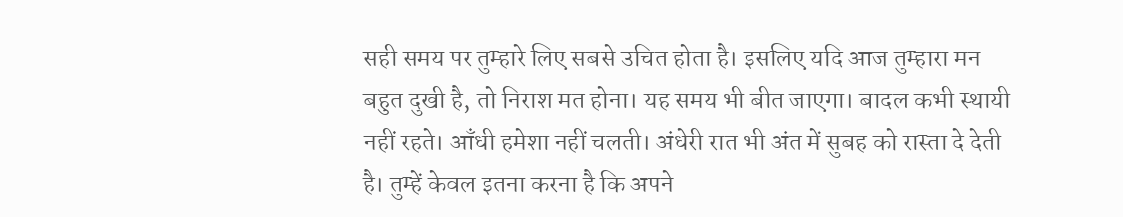सही समय पर तुम्हारे लिए सबसे उचित होता है। इसलिए यदि आज तुम्हारा मन बहुत दुखी है, तो निराश मत होना। यह समय भी बीत जाएगा। बादल कभी स्थायी नहीं रहते। आँधी हमेशा नहीं चलती। अंधेरी रात भी अंत में सुबह को रास्ता दे देती है। तुम्हें केवल इतना करना है कि अपने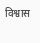विश्वास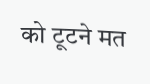को टूटने मत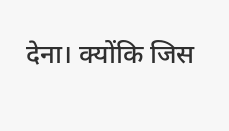देना। क्योंकि जिस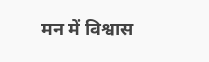मन में विश्वास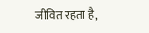जीवित रहता है,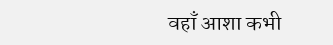वहाँ आशा कभी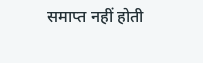समाप्त नहीं होती